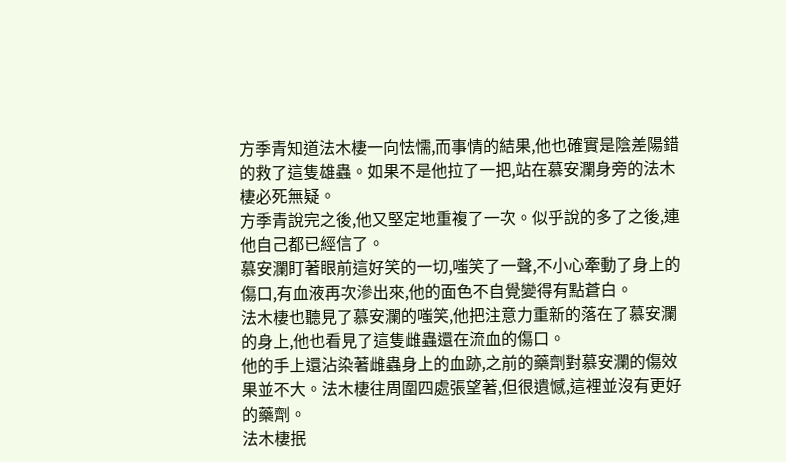方季青知道法木棲一向怯懦,而事情的結果,他也確實是陰差陽錯的救了這隻雄蟲。如果不是他拉了一把,站在慕安瀾身旁的法木棲必死無疑。
方季青說完之後,他又堅定地重複了一次。似乎說的多了之後,連他自己都已經信了。
慕安瀾盯著眼前這好笑的一切,嗤笑了一聲,不小心牽動了身上的傷口,有血液再次滲出來,他的面色不自覺變得有點蒼白。
法木棲也聽見了慕安瀾的嗤笑,他把注意力重新的落在了慕安瀾的身上,他也看見了這隻雌蟲還在流血的傷口。
他的手上還沾染著雌蟲身上的血跡,之前的藥劑對慕安瀾的傷效果並不大。法木棲往周圍四處張望著,但很遺憾,這裡並沒有更好的藥劑。
法木棲抿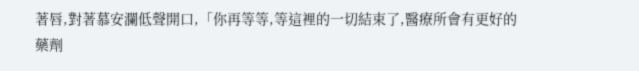著唇,對著慕安瀾低聲開口,「你再等等,等這裡的一切結束了,醫療所會有更好的藥劑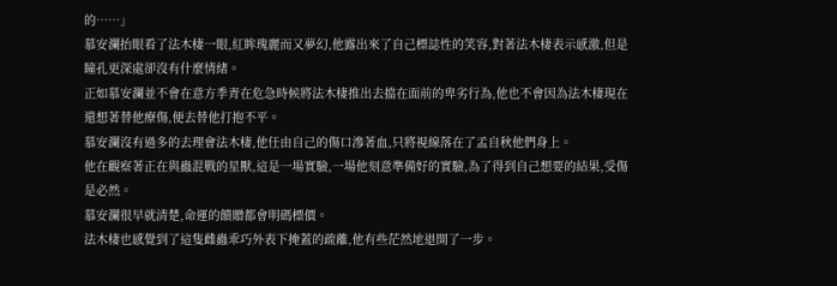的……」
慕安瀾抬眼看了法木棲一眼,紅眸瑰麗而又夢幻,他露出來了自己標誌性的笑容,對著法木棲表示感激,但是瞳孔更深處卻沒有什麼情緒。
正如慕安瀾並不會在意方季青在危急時候將法木棲推出去擋在面前的卑劣行為,他也不會因為法木棲現在還想著替他療傷,便去替他打抱不平。
慕安瀾沒有過多的去理會法木棲,他任由自己的傷口滲著血,只將視線落在了孟自秋他們身上。
他在觀察著正在與蟲混戰的星獸,這是一場實驗,一場他刻意準備好的實驗,為了得到自己想要的結果,受傷是必然。
慕安瀾很早就清楚,命運的饋贈都會明碼標價。
法木棲也感覺到了這隻雌蟲乖巧外表下掩蓋的疏離,他有些茫然地退開了一步。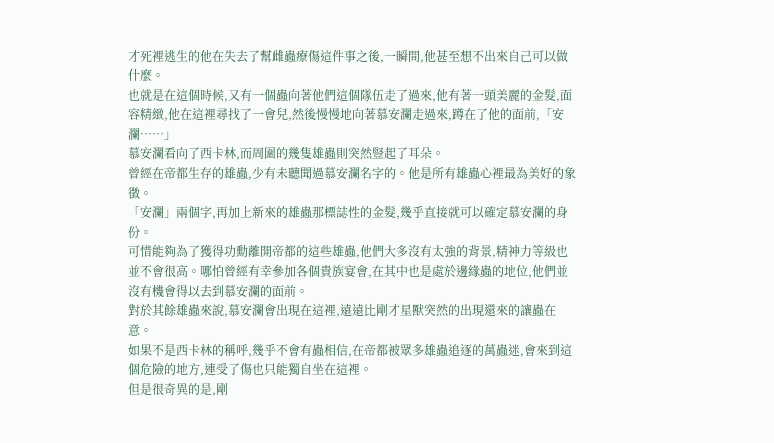才死裡逃生的他在失去了幫雌蟲療傷這件事之後,一瞬間,他甚至想不出來自己可以做什麼。
也就是在這個時候,又有一個蟲向著他們這個隊伍走了過來,他有著一頭美麗的金髮,面容精緻,他在這裡尋找了一會兒,然後慢慢地向著慕安瀾走過來,蹲在了他的面前,「安瀾……」
慕安瀾看向了西卡林,而周圍的幾隻雄蟲則突然豎起了耳朵。
曾經在帝都生存的雄蟲,少有未聽聞過慕安瀾名字的。他是所有雄蟲心裡最為美好的象徵。
「安瀾」兩個字,再加上新來的雄蟲那標誌性的金髮,幾乎直接就可以確定慕安瀾的身份。
可惜能夠為了獲得功勳離開帝都的這些雄蟲,他們大多沒有太強的背景,精神力等級也並不會很高。哪怕曾經有幸參加各個貴族宴會,在其中也是處於邊緣蟲的地位,他們並沒有機會得以去到慕安瀾的面前。
對於其餘雄蟲來說,慕安瀾會出現在這裡,遠遠比剛才星獸突然的出現還來的讓蟲在意。
如果不是西卡林的稱呼,幾乎不會有蟲相信,在帝都被眾多雄蟲追逐的萬蟲迷,會來到這個危險的地方,連受了傷也只能獨自坐在這裡。
但是很奇異的是,剛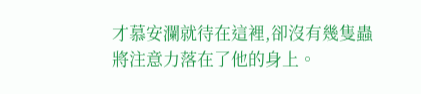才慕安瀾就待在這裡,卻沒有幾隻蟲將注意力落在了他的身上。